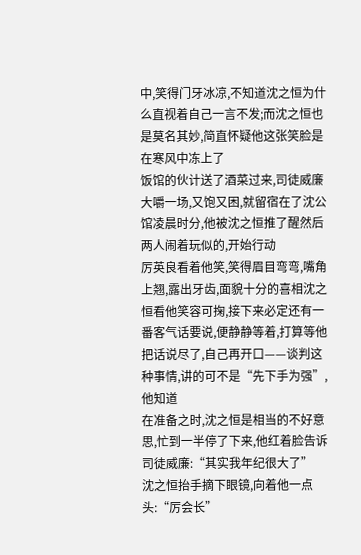中,笑得门牙冰凉,不知道沈之恒为什么直视着自己一言不发;而沈之恒也是莫名其妙,简直怀疑他这张笑脸是在寒风中冻上了
饭馆的伙计送了酒菜过来,司徒威廉大嚼一场,又饱又困,就留宿在了沈公馆凌晨时分,他被沈之恒推了醒然后两人闹着玩似的,开始行动
厉英良看着他笑,笑得眉目弯弯,嘴角上翘,露出牙齿,面貌十分的喜相沈之恒看他笑容可掬,接下来必定还有一番客气话要说,便静静等着,打算等他把话说尽了,自己再开口——谈判这种事情,讲的可不是“先下手为强”,他知道
在准备之时,沈之恒是相当的不好意思,忙到一半停了下来,他红着脸告诉司徒威廉:“其实我年纪很大了”
沈之恒抬手摘下眼镜,向着他一点头:“厉会长”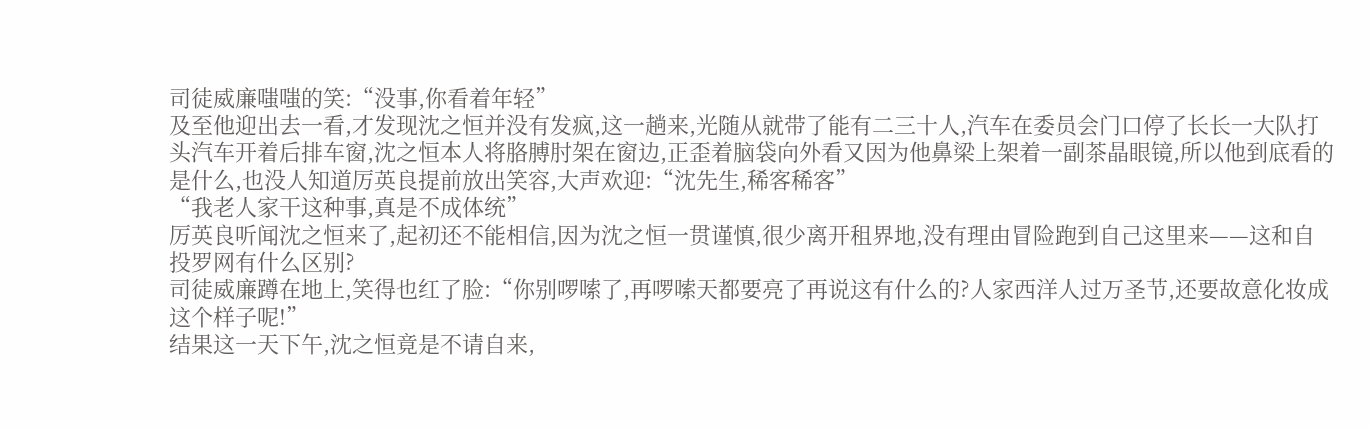司徒威廉嗤嗤的笑:“没事,你看着年轻”
及至他迎出去一看,才发现沈之恒并没有发疯,这一趟来,光随从就带了能有二三十人,汽车在委员会门口停了长长一大队打头汽车开着后排车窗,沈之恒本人将胳膊肘架在窗边,正歪着脑袋向外看又因为他鼻梁上架着一副茶晶眼镜,所以他到底看的是什么,也没人知道厉英良提前放出笑容,大声欢迎:“沈先生,稀客稀客”
“我老人家干这种事,真是不成体统”
厉英良听闻沈之恒来了,起初还不能相信,因为沈之恒一贯谨慎,很少离开租界地,没有理由冒险跑到自己这里来——这和自投罗网有什么区别?
司徒威廉蹲在地上,笑得也红了脸:“你别啰嗦了,再啰嗦天都要亮了再说这有什么的?人家西洋人过万圣节,还要故意化妆成这个样子呢!”
结果这一天下午,沈之恒竟是不请自来,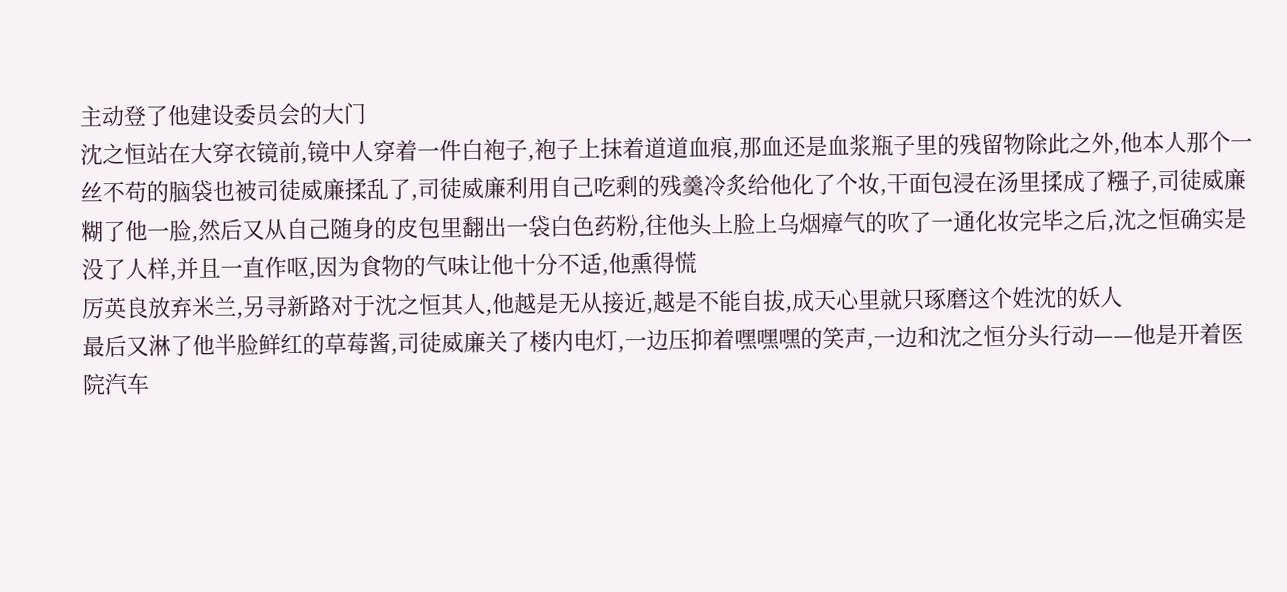主动登了他建设委员会的大门
沈之恒站在大穿衣镜前,镜中人穿着一件白袍子,袍子上抹着道道血痕,那血还是血浆瓶子里的残留物除此之外,他本人那个一丝不苟的脑袋也被司徒威廉揉乱了,司徒威廉利用自己吃剩的残羹冷炙给他化了个妆,干面包浸在汤里揉成了糨子,司徒威廉糊了他一脸,然后又从自己随身的皮包里翻出一袋白色药粉,往他头上脸上乌烟瘴气的吹了一通化妆完毕之后,沈之恒确实是没了人样,并且一直作呕,因为食物的气味让他十分不适,他熏得慌
厉英良放弃米兰,另寻新路对于沈之恒其人,他越是无从接近,越是不能自拔,成天心里就只琢磨这个姓沈的妖人
最后又淋了他半脸鲜红的草莓酱,司徒威廉关了楼内电灯,一边压抑着嘿嘿嘿的笑声,一边和沈之恒分头行动——他是开着医院汽车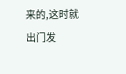来的,这时就出门发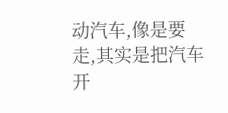动汽车,像是要走,其实是把汽车开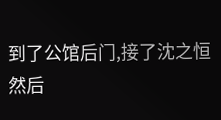到了公馆后门,接了沈之恒
然后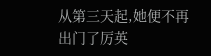从第三天起,她便不再出门了厉英